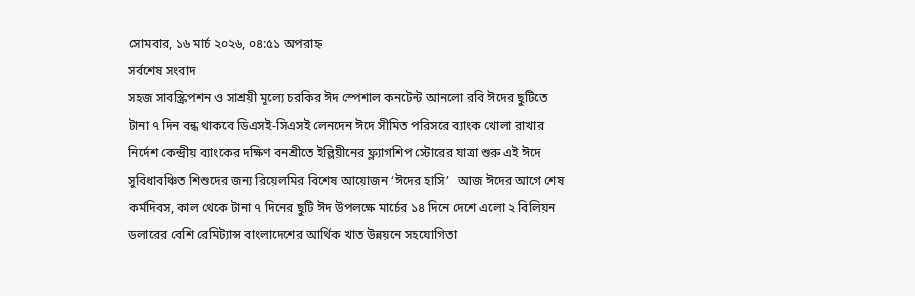সোমবার, ১৬ মার্চ ২০২৬, ০৪:৫১ অপরাহ্ন
সর্বশেষ সংবাদ
সহজ সাবস্ক্রিপশন ও সাশ্রয়ী মূল্যে চরকির ঈদ স্পেশাল কনটেন্ট আনলো রবি ঈদের ছুটিতে টানা ৭ দিন বন্ধ থাকবে ডিএসই-সিএসই লেনদেন ঈদে সীমিত পরিসরে ব্যাংক খোলা রাখার নির্দেশ কেন্দ্রীয় ব্যাংকের দক্ষিণ বনশ্রীতে ইল্লিয়ীনের ফ্ল্যাগশিপ স্টোরের যাত্রা শুরু এই ঈদে সুবিধাবঞ্চিত শিশুদের জন্য রিয়েলমির বিশেষ আয়োজন ‘ঈদের হাসি’   আজ ঈদের আগে শেষ কর্মদিবস, কাল থেকে টানা ৭ দিনের ছুটি ঈদ উপলক্ষে মার্চের ১৪ দিনে দেশে এলো ২ বিলিয়ন ডলারের বেশি রেমিট্যান্স বাংলাদেশের আর্থিক খাত উন্নয়নে সহযোগিতা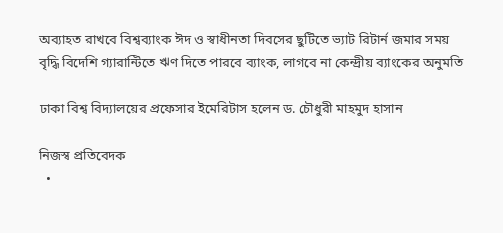অব্যাহত রাখবে বিশ্বব্যাংক ঈদ ও স্বাধীনতা দিবসের ছুটিতে ভ্যাট রিটার্ন জমার সময় বৃদ্ধি বিদেশি গ্যারান্টিতে ঋণ দিতে পারবে ব্যাংক, লাগবে না কেন্দ্রীয় ব্যাংকের অনুমতি

ঢাকা বিশ্ব বিদ্যালয়ের প্রফেসার ইমেরিটাস হলেন ড. চৌধুরী মাহমুদ হাসান

নিজস্ব প্রতিবেদক
  •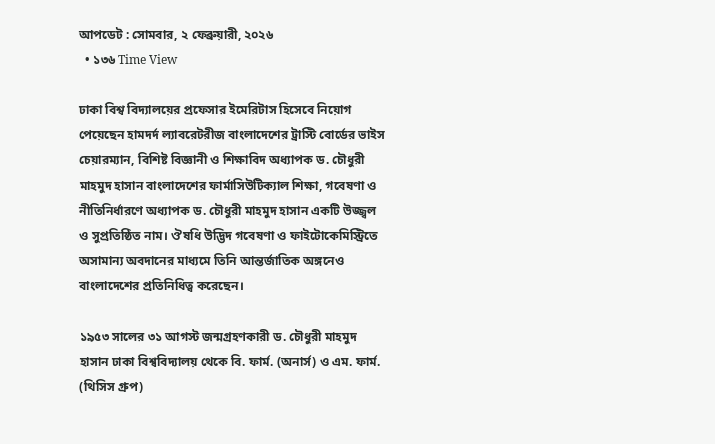আপডেট : সোমবার, ২ ফেব্রুয়ারী, ২০২৬
  • ১৩৬ Time View

ঢাকা বিশ্ব বিদ্যালয়ের প্রফেসার ইমেরিটাস হিসেবে নিয়োগ পেয়েছেন হামদর্দ ল্যাবরেটরীজ বাংলাদেশের ট্রাস্টি বোর্ডের ভাইস
চেয়ারম্যান, বিশিষ্ট বিজ্ঞানী ও শিক্ষাবিদ অধ্যাপক ড. চৌধুরী মাহমুদ হাসান বাংলাদেশের ফার্মাসিউটিক্যাল শিক্ষা, গবেষণা ও নীতিনির্ধারণে অধ্যাপক ড. চৌধুরী মাহমুদ হাসান একটি উজ্জ্বল ও সুপ্রতিষ্ঠিত নাম। ঔষধি উদ্ভিদ গবেষণা ও ফাইটোকেমিস্ট্রিতে অসামান্য অবদানের মাধ্যমে তিনি আন্তর্জাতিক অঙ্গনেও বাংলাদেশের প্রতিনিধিত্ব করেছেন।

১৯৫৩ সালের ৩১ আগস্ট জন্মগ্রহণকারী ড. চৌধুরী মাহমুদ হাসান ঢাকা বিশ্ববিদ্যালয় থেকে বি. ফার্ম. (অনার্স) ও এম. ফার্ম. (থিসিস গ্রুপ)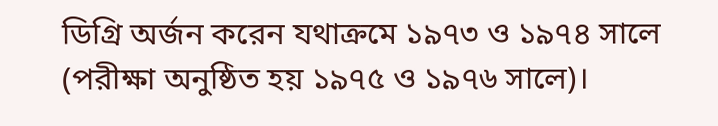ডিগ্রি অর্জন করেন যথাক্রমে ১৯৭৩ ও ১৯৭৪ সালে (পরীক্ষা অনুষ্ঠিত হয় ১৯৭৫ ও ১৯৭৬ সালে)।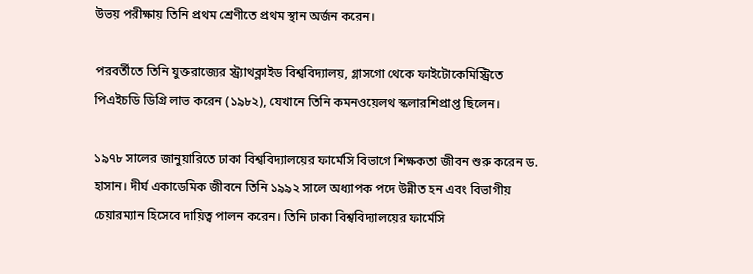উভয় পরীক্ষায় তিনি প্রথম শ্রেণীতে প্রথম স্থান অর্জন করেন।

পরবর্তীতে তিনি যুক্তরাজ্যের স্ট্র্যাথক্লাইড বিশ্ববিদ্যালয়, গ্লাসগো থেকে ফাইটোকেমিস্ট্রিতে পিএইচডি ডিগ্রি লাভ করেন (১৯৮২), যেখানে তিনি কমনওয়েলথ স্কলারশিপ্রাপ্ত ছিলেন।

১৯৭৮ সালের জানুয়ারিতে ঢাকা বিশ্ববিদ্যালয়ের ফার্মেসি বিভাগে শিক্ষকতা জীবন শুরু করেন ড. হাসান। দীর্ঘ একাডেমিক জীবনে তিনি ১৯৯২ সালে অধ্যাপক পদে উন্নীত হন এবং বিভাগীয় চেয়ারম্যান হিসেবে দায়িত্ব পালন করেন। তিনি ঢাকা বিশ্ববিদ্যালয়ের ফার্মেসি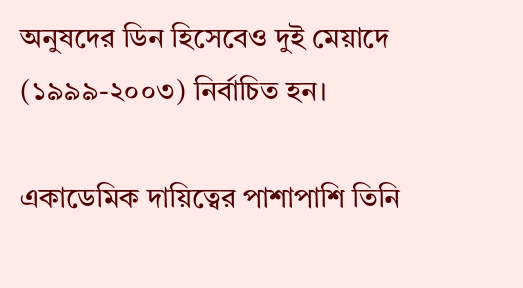অনুষদের ডিন হিসেবেও দুই মেয়াদে (১৯৯৯-২০০৩) নির্বাচিত হন।

একাডেমিক দায়িত্বের পাশাপাশি তিনি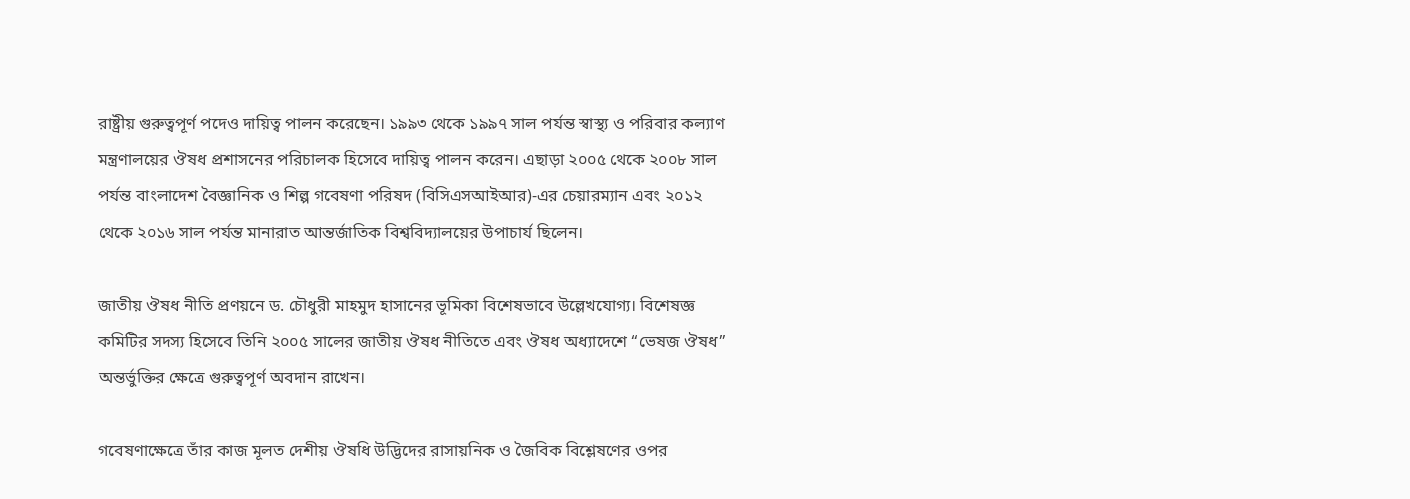রাষ্ট্রীয় গুরুত্বপূর্ণ পদেও দায়িত্ব পালন করেছেন। ১৯৯৩ থেকে ১৯৯৭ সাল পর্যন্ত স্বাস্থ্য ও পরিবার কল্যাণ মন্ত্রণালয়ের ঔষধ প্রশাসনের পরিচালক হিসেবে দায়িত্ব পালন করেন। এছাড়া ২০০৫ থেকে ২০০৮ সাল পর্যন্ত বাংলাদেশ বৈজ্ঞানিক ও শিল্প গবেষণা পরিষদ (বিসিএসআইআর)-এর চেয়ারম্যান এবং ২০১২ থেকে ২০১৬ সাল পর্যন্ত মানারাত আন্তর্জাতিক বিশ্ববিদ্যালয়ের উপাচার্য ছিলেন।

জাতীয় ঔষধ নীতি প্রণয়নে ড. চৌধুরী মাহমুদ হাসানের ভূমিকা বিশেষভাবে উল্লেখযোগ্য। বিশেষজ্ঞ কমিটির সদস্য হিসেবে তিনি ২০০৫ সালের জাতীয় ঔষধ নীতিতে এবং ঔষধ অধ্যাদেশে “ভেষজ ঔষধ” অন্তর্ভুক্তির ক্ষেত্রে গুরুত্বপূর্ণ অবদান রাখেন।

গবেষণাক্ষেত্রে তাঁর কাজ মূলত দেশীয় ঔষধি উদ্ভিদের রাসায়নিক ও জৈবিক বিশ্লেষণের ওপর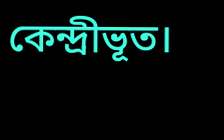কেন্দ্রীভূত।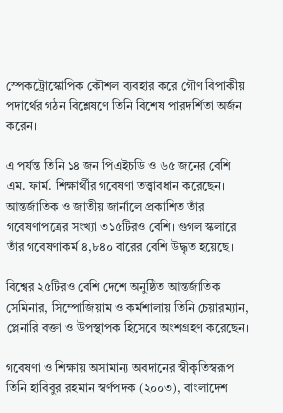স্পেকট্রোস্কোপিক কৌশল ব্যবহার করে গৌণ বিপাকীয় পদার্থের গঠন বিশ্লেষণে তিনি বিশেষ পারদর্শিতা অর্জন করেন।

এ পর্যন্ত তিনি ১৪ জন পিএইচডি ও ৬৫ জনের বেশি এম. ফার্ম. শিক্ষার্থীর গবেষণা তত্ত্বাবধান করেছেন। আন্তর্জাতিক ও জাতীয় জার্নালে প্রকাশিত তাঁর গবেষণাপত্রের সংখ্যা ৩১৫টিরও বেশি। গুগল স্কলারে তাঁর গবেষণাকর্ম ৪,৮৪০ বারের বেশি উদ্ধৃত হয়েছে।

বিশ্বের ২৫টিরও বেশি দেশে অনুষ্ঠিত আন্তর্জাতিক সেমিনার, সিম্পোজিয়াম ও কর্মশালায় তিনি চেয়ারম্যান, প্লেনারি বক্তা ও উপস্থাপক হিসেবে অংশগ্রহণ করেছেন।

গবেষণা ও শিক্ষায় অসামান্য অবদানের স্বীকৃতিস্বরূপ তিনি হাবিবুর রহমান স্বর্ণপদক (২০০৩), বাংলাদেশ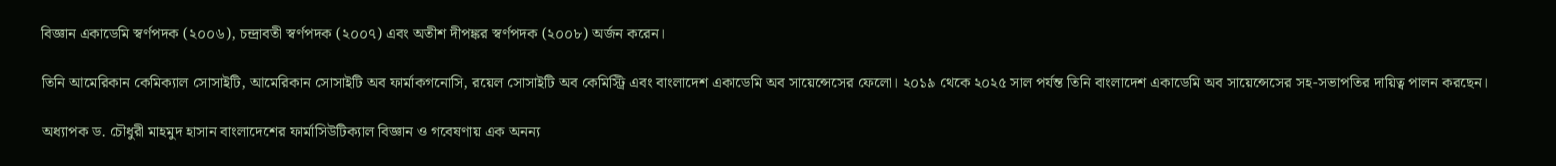বিজ্ঞান একাডেমি স্বর্ণপদক (২০০৬), চন্দ্রাবতী স্বর্ণপদক (২০০৭) এবং অতীশ দীপঙ্কর স্বর্ণপদক (২০০৮) অর্জন করেন।

তিনি আমেরিকান কেমিক্যাল সোসাইটি, আমেরিকান সোসাইটি অব ফার্মাকগনোসি, রয়েল সোসাইটি অব কেমিস্ট্রি এবং বাংলাদেশ একাডেমি অব সায়েন্সেসের ফেলো। ২০১৯ থেকে ২০২৫ সাল পর্যন্ত তিনি বাংলাদেশ একাডেমি অব সায়েন্সেসের সহ-সভাপতির দায়িত্ব পালন করছেন।

অধ্যাপক ড. চৌধুরী মাহমুদ হাসান বাংলাদেশের ফার্মাসিউটিক্যাল বিজ্ঞান ও গবেষণায় এক অনন্য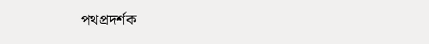পথপ্রদর্শক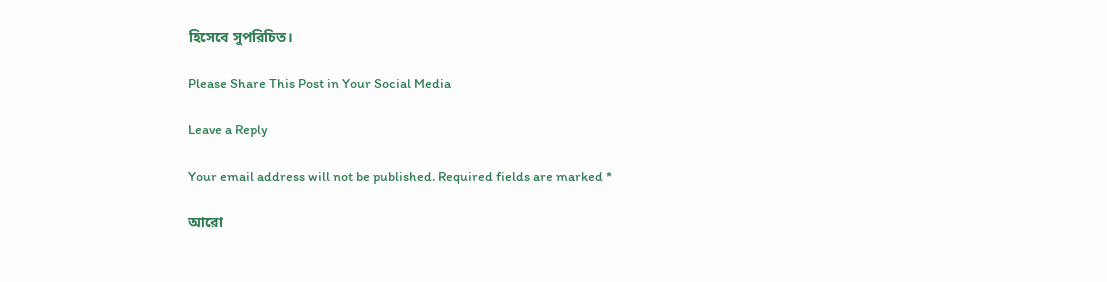হিসেবে সুপরিচিত।

Please Share This Post in Your Social Media

Leave a Reply

Your email address will not be published. Required fields are marked *

আরো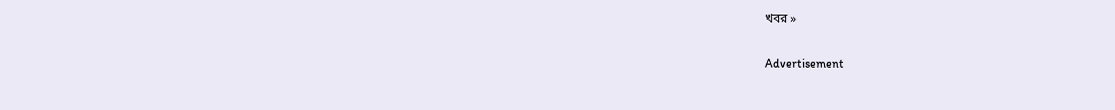খবর »

Advertisement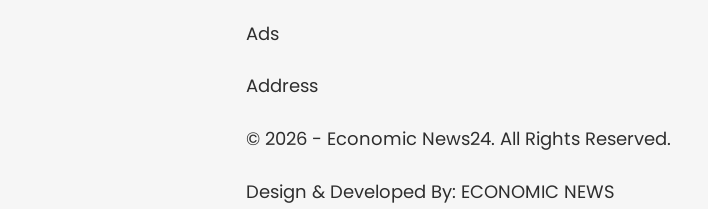Ads

Address

© 2026 - Economic News24. All Rights Reserved.

Design & Developed By: ECONOMIC NEWS